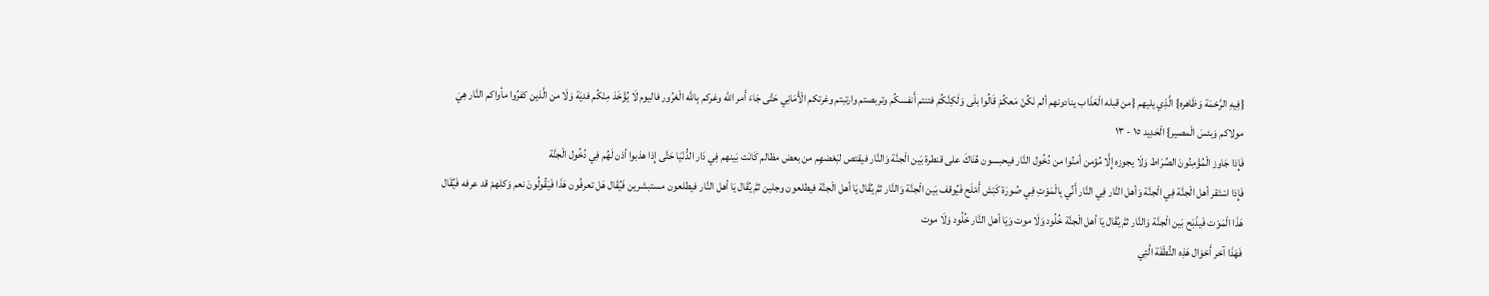{فِيهِ الرَّحْمَة وَظَاهره} الَّذِي يليهم {من قبله الْعَذَاب ينادونهم ألم نَكُنْ مَعكُمْ قَالُوا بلَى وَلَكِنَّكُمْ فتنتم أَنفسكُم وتربصتم وارتبتم وغرتكم الْأَمَانِي حَتَّى جَاءَ أَمر الله وغركم بِاللَّه الْغرُور فاليوم لَا يُؤْخَذ مِنْكُم فديَة وَلَا من الَّذين كفرُوا مأواكم النَّار هِيَ مولاكم وَبئسَ الْمصير} الْحَدِيد ١٥ - ١٣
فَإِذا جَاوز الْمُؤْمِنُونَ الصِّرَاط وَلَا يجوزه إِلَّا مُؤمن أمنُوا من دُخُول النَّار فيحبسون هُنَاكَ على قنطرة بَين الْجنَّة وَالنَّار فيقتص لبَعْضهِم من بعض مظالم كَانَت بَينهم فِي دَار الدُّنْيَا حَتَّى إِذا هذبوا أذن لَهُم فِي دُخُول الْجنَّة
فَإِذا اسْتَقر أهل الْجنَّة فِي الْجنَّة وَأهل النَّار فِي النَّار أَنِّي بِالْمَوْتِ فِي صُورَة كَبْش أَمْلَح فَيُوقف بَين الْجنَّة وَالنَّار ثمَّ يُقَال يَا أهل الْجنَّة فيطلعون وجلين ثمَّ يُقَال يَا أهل النَّار فيطلعون مستبشرين فَيُقَال هَل تعرفُون هَذَا فَيَقُولُونَ نعم وَكلهمْ قد عرفه فَيُقَال هَذَا الْمَوْت فَيذْبَح بَين الْجنَّة وَالنَّار ثمَّ يُقَال يَا أهل الْجنَّة خُلُود وَلَا موت وَيَا أهل النَّار خُلُود وَلَا موت
فَهَذَا آخر أَحْوَال هَذِه النُّطْفَة الَّتِي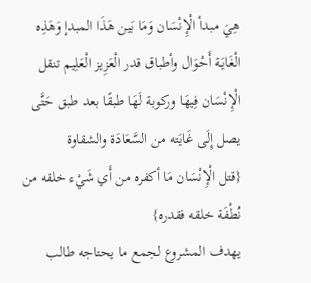هِيَ مبدأ الْإِنْسَان وَمَا بَين هَذَا المبدإ وَهَذِه الْغَايَة أَحْوَال وأطباق قدر الْعَزِيز الْعَلِيم تنقل الْإِنْسَان فِيهَا وركوبة لَهَا طبقًا بعد طبق حَتَّى يصل إِلَى غَايَته من السَّعَادَة والشقاوة
{قتل الْإِنْسَان مَا أكفره من أَي شَيْء خلقه من نُطْفَة خلقه فقدره}
يهدف المشروع لجمع ما يحتاجه طالب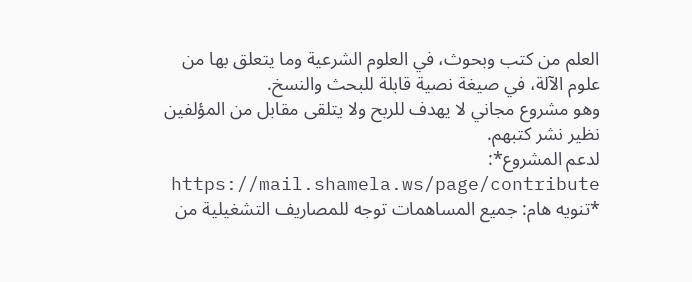العلم من كتب وبحوث، في العلوم الشرعية وما يتعلق بها من علوم الآلة، في صيغة نصية قابلة للبحث والنسخ.
وهو مشروع مجاني لا يهدف للربح ولا يتلقى مقابل من المؤلفين نظير نشر كتبهم.
لدعم المشروع*: https://mail.shamela.ws/page/contribute
*تنويه هام: جميع المساهمات توجه للمصاريف التشغيلية من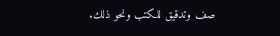صف وتدقيق للكتب ونحو ذلك.